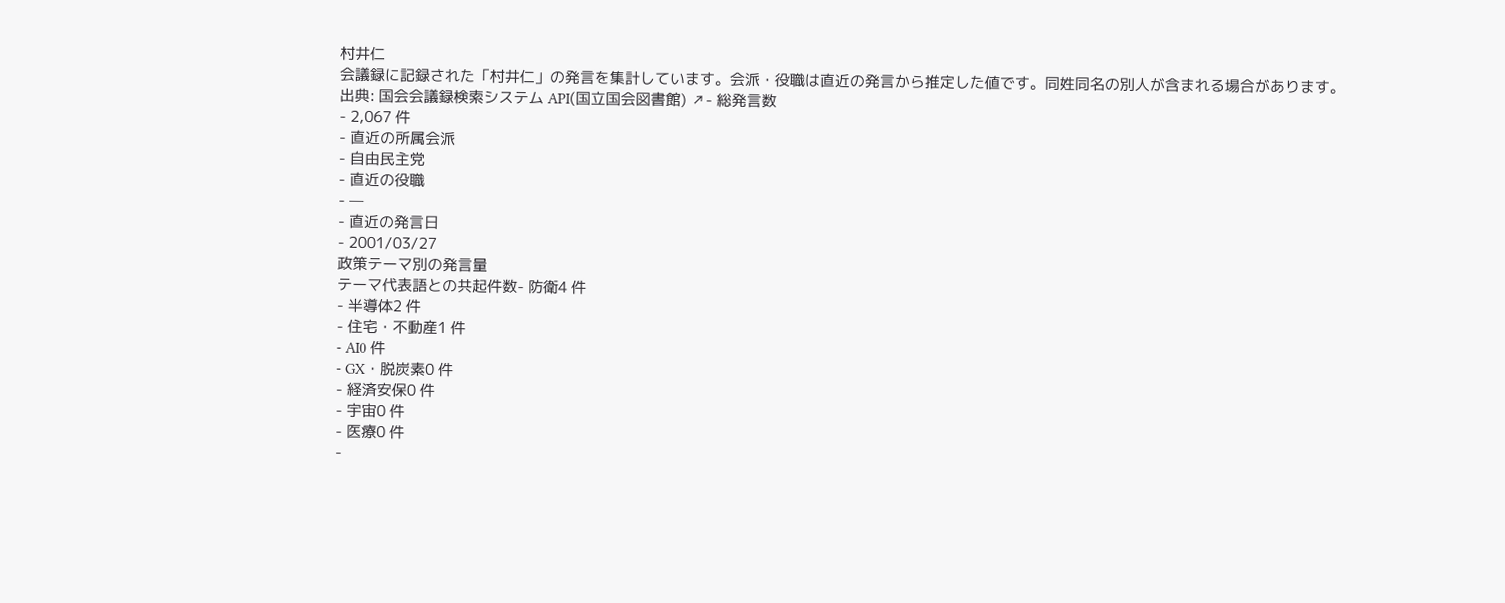村井仁
会議録に記録された「村井仁」の発言を集計しています。会派・役職は直近の発言から推定した値です。同姓同名の別人が含まれる場合があります。
出典: 国会会議録検索システム API(国立国会図書館) ↗- 総発言数
- 2,067 件
- 直近の所属会派
- 自由民主党
- 直近の役職
- —
- 直近の発言日
- 2001/03/27
政策テーマ別の発言量
テーマ代表語との共起件数- 防衛4 件
- 半導体2 件
- 住宅・不動産1 件
- AI0 件
- GX・脱炭素0 件
- 経済安保0 件
- 宇宙0 件
- 医療0 件
-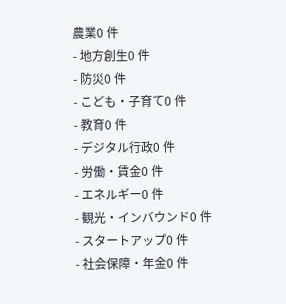農業0 件
- 地方創生0 件
- 防災0 件
- こども・子育て0 件
- 教育0 件
- デジタル行政0 件
- 労働・賃金0 件
- エネルギー0 件
- 観光・インバウンド0 件
- スタートアップ0 件
- 社会保障・年金0 件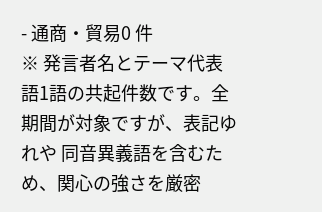- 通商・貿易0 件
※ 発言者名とテーマ代表語1語の共起件数です。全期間が対象ですが、表記ゆれや 同音異義語を含むため、関心の強さを厳密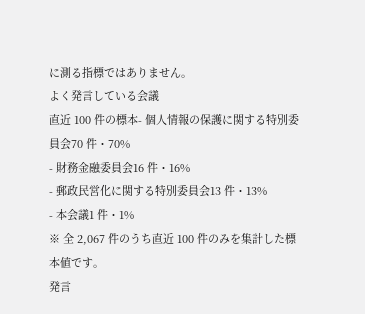に測る指標ではありません。
よく発言している会議
直近 100 件の標本- 個人情報の保護に関する特別委員会70 件・70%
- 財務金融委員会16 件・16%
- 郵政民営化に関する特別委員会13 件・13%
- 本会議1 件・1%
※ 全 2,067 件のうち直近 100 件のみを集計した標本値です。
発言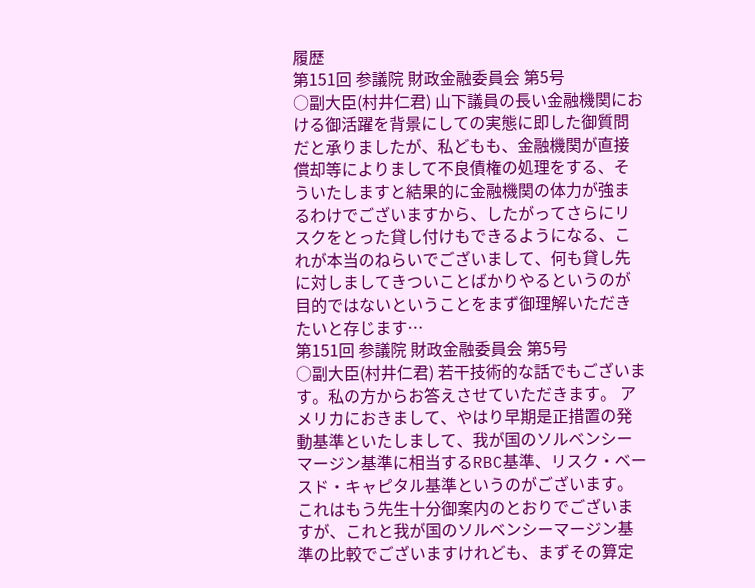履歴
第151回 参議院 財政金融委員会 第5号
○副大臣(村井仁君) 山下議員の長い金融機関における御活躍を背景にしての実態に即した御質問だと承りましたが、私どもも、金融機関が直接償却等によりまして不良債権の処理をする、そういたしますと結果的に金融機関の体力が強まるわけでございますから、したがってさらにリスクをとった貸し付けもできるようになる、これが本当のねらいでございまして、何も貸し先に対しましてきついことばかりやるというのが目的ではないということをまず御理解いただきたいと存じます…
第151回 参議院 財政金融委員会 第5号
○副大臣(村井仁君) 若干技術的な話でもございます。私の方からお答えさせていただきます。 アメリカにおきまして、やはり早期是正措置の発動基準といたしまして、我が国のソルベンシーマージン基準に相当するRBC基準、リスク・ベースド・キャピタル基準というのがございます。これはもう先生十分御案内のとおりでございますが、これと我が国のソルベンシーマージン基準の比較でございますけれども、まずその算定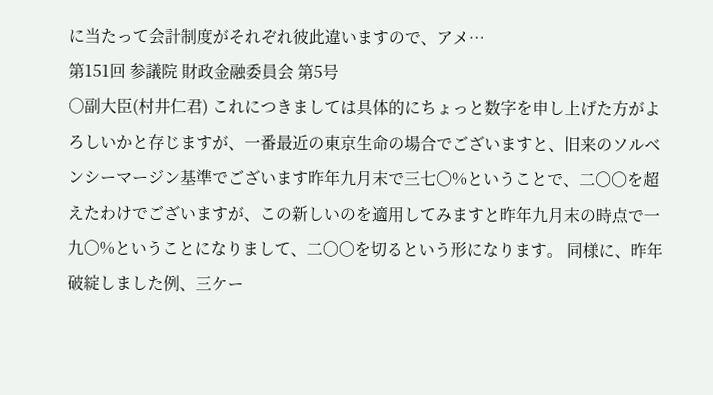に当たって会計制度がそれぞれ彼此違いますので、アメ…
第151回 参議院 財政金融委員会 第5号
○副大臣(村井仁君) これにつきましては具体的にちょっと数字を申し上げた方がよろしいかと存じますが、一番最近の東京生命の場合でございますと、旧来のソルベンシーマージン基準でございます昨年九月末で三七〇%ということで、二〇〇を超えたわけでございますが、この新しいのを適用してみますと昨年九月末の時点で一九〇%ということになりまして、二〇〇を切るという形になります。 同様に、昨年破綻しました例、三ケー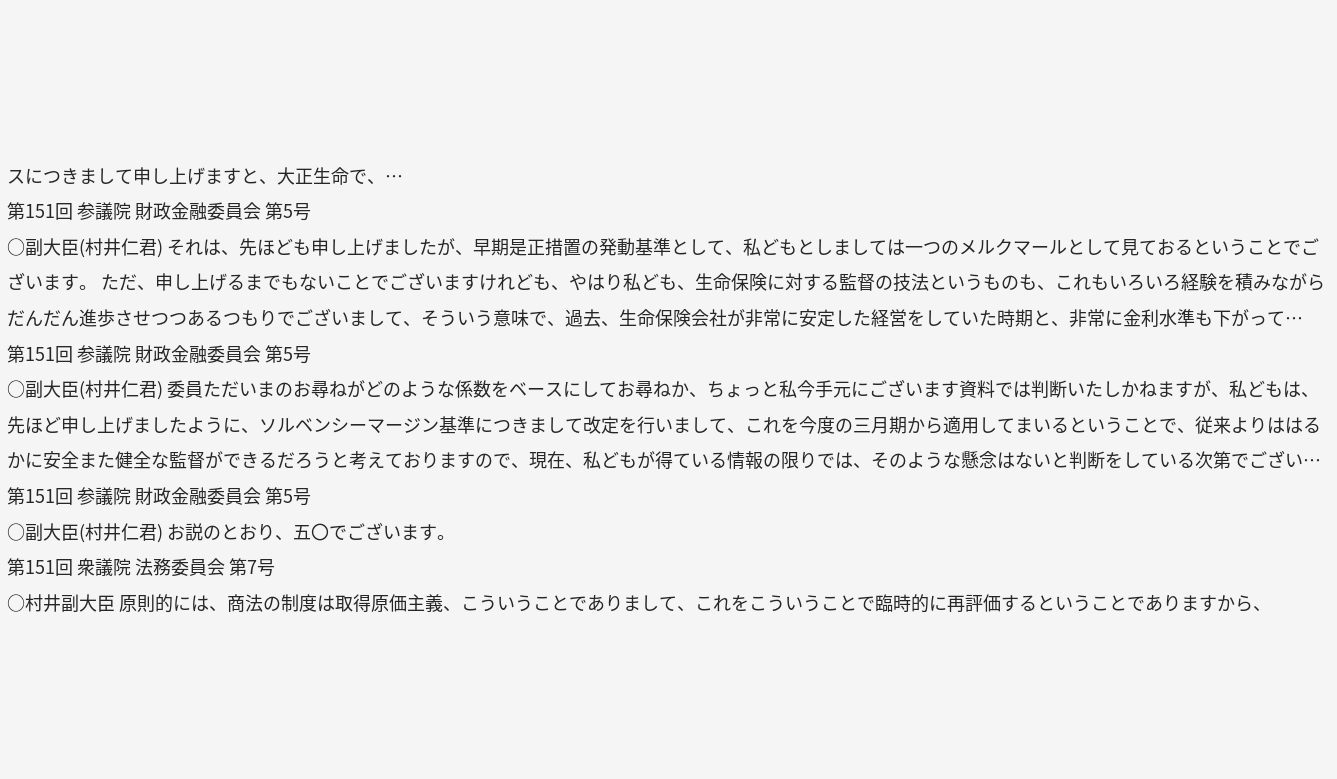スにつきまして申し上げますと、大正生命で、…
第151回 参議院 財政金融委員会 第5号
○副大臣(村井仁君) それは、先ほども申し上げましたが、早期是正措置の発動基準として、私どもとしましては一つのメルクマールとして見ておるということでございます。 ただ、申し上げるまでもないことでございますけれども、やはり私ども、生命保険に対する監督の技法というものも、これもいろいろ経験を積みながらだんだん進歩させつつあるつもりでございまして、そういう意味で、過去、生命保険会社が非常に安定した経営をしていた時期と、非常に金利水準も下がって…
第151回 参議院 財政金融委員会 第5号
○副大臣(村井仁君) 委員ただいまのお尋ねがどのような係数をベースにしてお尋ねか、ちょっと私今手元にございます資料では判断いたしかねますが、私どもは、先ほど申し上げましたように、ソルベンシーマージン基準につきまして改定を行いまして、これを今度の三月期から適用してまいるということで、従来よりははるかに安全また健全な監督ができるだろうと考えておりますので、現在、私どもが得ている情報の限りでは、そのような懸念はないと判断をしている次第でござい…
第151回 参議院 財政金融委員会 第5号
○副大臣(村井仁君) お説のとおり、五〇でございます。
第151回 衆議院 法務委員会 第7号
○村井副大臣 原則的には、商法の制度は取得原価主義、こういうことでありまして、これをこういうことで臨時的に再評価するということでありますから、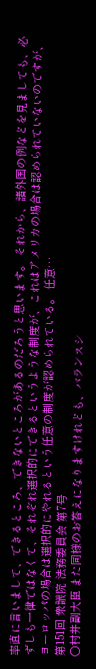率直に言いまして、できるところ、できないところがあるのだろうと思います。 それから、諸外国の例などを見ましても、必ずしも一律ではなくて、それぞれ選択的にできるというような制度が、これはアメリカの場合は認められていないのですが、ヨーロッパの場合は選択的にやれるという任意の制度が認められている。 任意…
第151回 衆議院 法務委員会 第7号
○村井副大臣 また同様のお答えになりますけれども、バランスシ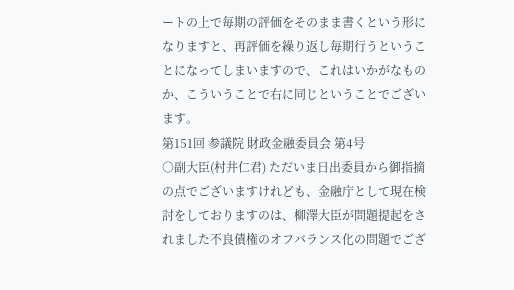ートの上で毎期の評価をそのまま書くという形になりますと、再評価を繰り返し毎期行うということになってしまいますので、これはいかがなものか、こういうことで右に同じということでございます。
第151回 参議院 財政金融委員会 第4号
○副大臣(村井仁君) ただいま日出委員から御指摘の点でございますけれども、金融庁として現在検討をしておりますのは、柳澤大臣が問題提起をされました不良債権のオフバランス化の問題でござ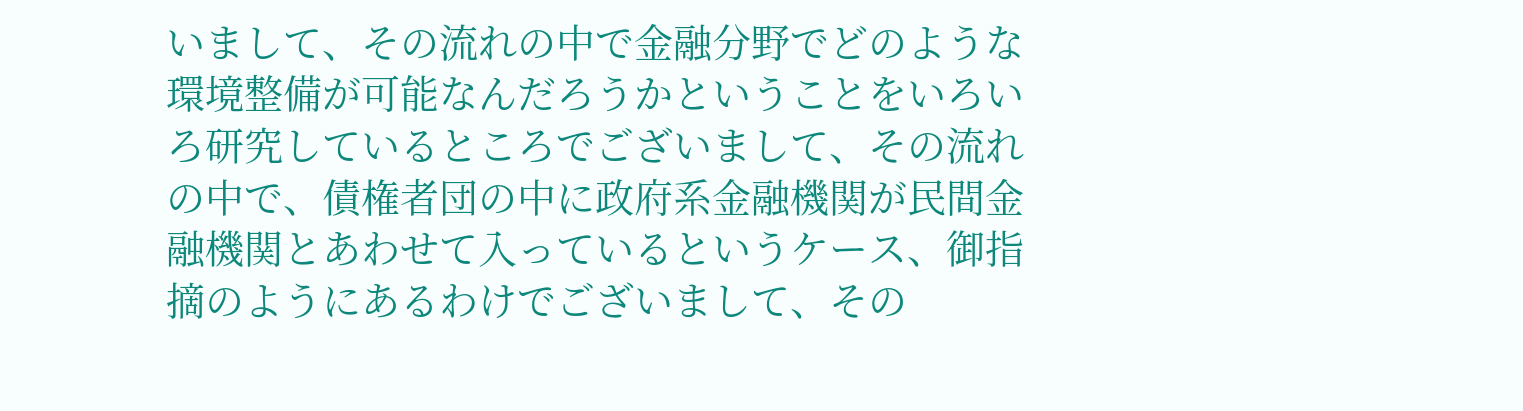いまして、その流れの中で金融分野でどのような環境整備が可能なんだろうかということをいろいろ研究しているところでございまして、その流れの中で、債権者団の中に政府系金融機関が民間金融機関とあわせて入っているというケース、御指摘のようにあるわけでございまして、その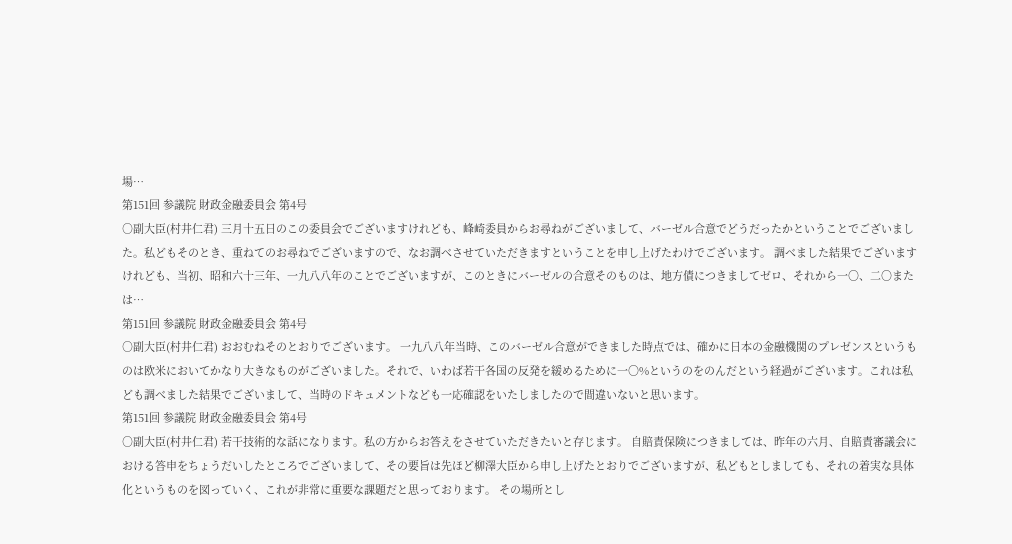場…
第151回 参議院 財政金融委員会 第4号
○副大臣(村井仁君) 三月十五日のこの委員会でございますけれども、峰崎委員からお尋ねがございまして、バーゼル合意でどうだったかということでございました。私どもそのとき、重ねてのお尋ねでございますので、なお調べさせていただきますということを申し上げたわけでございます。 調べました結果でございますけれども、当初、昭和六十三年、一九八八年のことでございますが、このときにバーゼルの合意そのものは、地方債につきましてゼロ、それから一〇、二〇または…
第151回 参議院 財政金融委員会 第4号
○副大臣(村井仁君) おおむねそのとおりでございます。 一九八八年当時、このバーゼル合意ができました時点では、確かに日本の金融機関のプレゼンスというものは欧米においてかなり大きなものがございました。それで、いわば若干各国の反発を緩めるために一〇%というのをのんだという経過がございます。これは私ども調べました結果でございまして、当時のドキュメントなども一応確認をいたしましたので間違いないと思います。
第151回 参議院 財政金融委員会 第4号
○副大臣(村井仁君) 若干技術的な話になります。私の方からお答えをさせていただきたいと存じます。 自賠責保険につきましては、昨年の六月、自賠責審議会における答申をちょうだいしたところでございまして、その要旨は先ほど柳澤大臣から申し上げたとおりでございますが、私どもとしましても、それの着実な具体化というものを図っていく、これが非常に重要な課題だと思っております。 その場所とし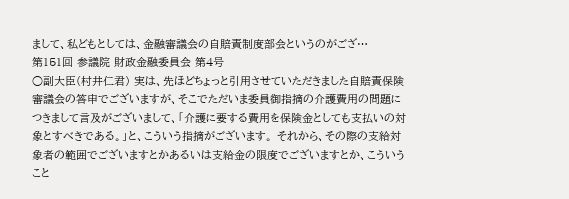まして、私どもとしては、金融審議会の自賠責制度部会というのがござ…
第151回 参議院 財政金融委員会 第4号
○副大臣(村井仁君) 実は、先ほどちょっと引用させていただきました自賠責保険審議会の答申でございますが、そこでただいま委員御指摘の介護費用の問題につきまして言及がございまして、「介護に要する費用を保険金としても支払いの対象とすべきである。」と、こういう指摘がございます。 それから、その際の支給対象者の範囲でございますとかあるいは支給金の限度でございますとか、こういうこと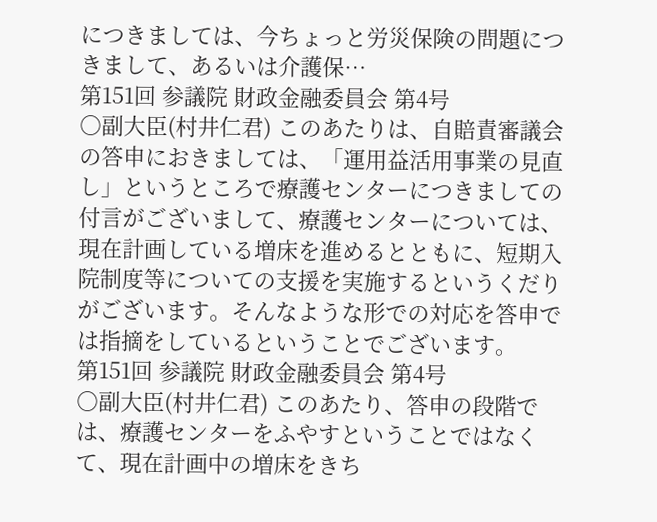につきましては、今ちょっと労災保険の問題につきまして、あるいは介護保…
第151回 参議院 財政金融委員会 第4号
○副大臣(村井仁君) このあたりは、自賠責審議会の答申におきましては、「運用益活用事業の見直し」というところで療護センターにつきましての付言がございまして、療護センターについては、現在計画している増床を進めるとともに、短期入院制度等についての支援を実施するというくだりがございます。そんなような形での対応を答申では指摘をしているということでございます。
第151回 参議院 財政金融委員会 第4号
○副大臣(村井仁君) このあたり、答申の段階では、療護センターをふやすということではなくて、現在計画中の増床をきち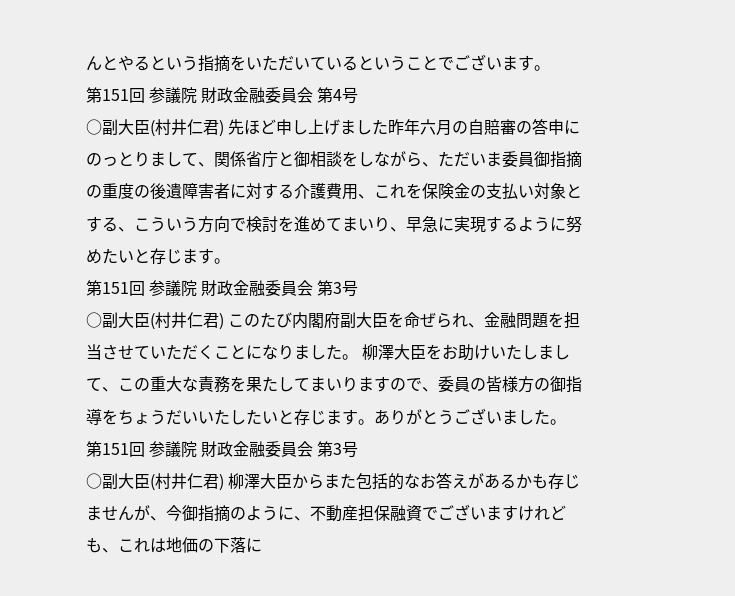んとやるという指摘をいただいているということでございます。
第151回 参議院 財政金融委員会 第4号
○副大臣(村井仁君) 先ほど申し上げました昨年六月の自賠審の答申にのっとりまして、関係省庁と御相談をしながら、ただいま委員御指摘の重度の後遺障害者に対する介護費用、これを保険金の支払い対象とする、こういう方向で検討を進めてまいり、早急に実現するように努めたいと存じます。
第151回 参議院 財政金融委員会 第3号
○副大臣(村井仁君) このたび内閣府副大臣を命ぜられ、金融問題を担当させていただくことになりました。 柳澤大臣をお助けいたしまして、この重大な責務を果たしてまいりますので、委員の皆様方の御指導をちょうだいいたしたいと存じます。ありがとうございました。
第151回 参議院 財政金融委員会 第3号
○副大臣(村井仁君) 柳澤大臣からまた包括的なお答えがあるかも存じませんが、今御指摘のように、不動産担保融資でございますけれども、これは地価の下落に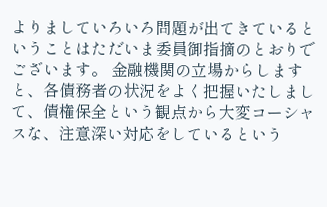よりましていろいろ問題が出てきているということはただいま委員御指摘のとおりでございます。 金融機関の立場からしますと、各債務者の状況をよく把握いたしまして、債権保全という観点から大変コーシャスな、注意深い対応をしているという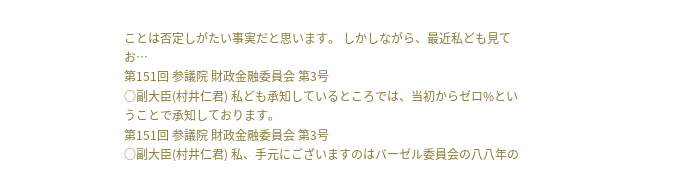ことは否定しがたい事実だと思います。 しかしながら、最近私ども見てお…
第151回 参議院 財政金融委員会 第3号
○副大臣(村井仁君) 私ども承知しているところでは、当初からゼロ%ということで承知しております。
第151回 参議院 財政金融委員会 第3号
○副大臣(村井仁君) 私、手元にございますのはバーゼル委員会の八八年の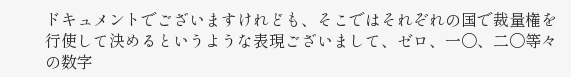ドキュメントでございますけれども、そこではそれぞれの国で裁量権を行使して決めるというような表現ございまして、ゼロ、一〇、二〇等々の数字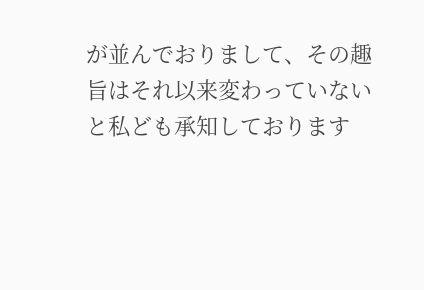が並んでおりまして、その趣旨はそれ以来変わっていないと私ども承知しております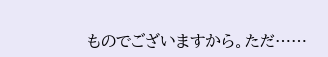ものでございますから。ただ……